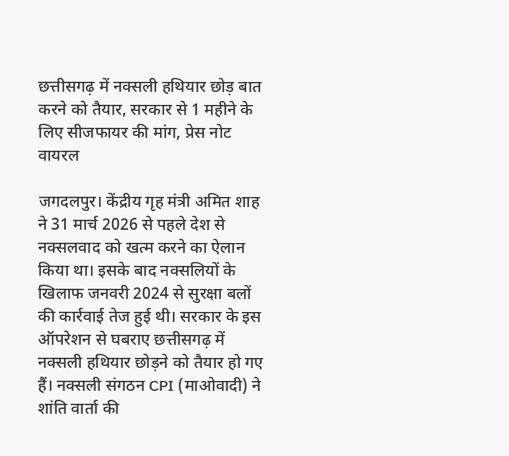छत्तीसगढ़ में नक्सली हथियार छोड़ बात करने को तैयार, सरकार से 1 महीने के लिए सीजफायर की मांग, प्रेस नोट वायरल

जगदलपुर। केंद्रीय गृह मंत्री अमित शाह ने 31 मार्च 2026 से पहले देश से नक्सलवाद को खत्म करने का ऐलान किया था। इसके बाद नक्सलियों के खिलाफ जनवरी 2024 से सुरक्षा बलों की कार्रवाई तेज हुई थी। सरकार के इस ऑपरेशन से घबराए छत्तीसगढ़ में नक्सली हथियार छोड़ने को तैयार हो गए हैं। नक्सली संगठन CPI (माओवादी) ने शांति वार्ता की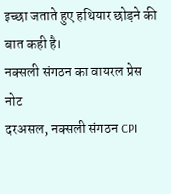इच्छा जताते हुए हथियार छोड़ने की बात कही है।
नक्सली संगठन का वायरल प्रेस नोट
दरअसल, नक्सली संगठन CPI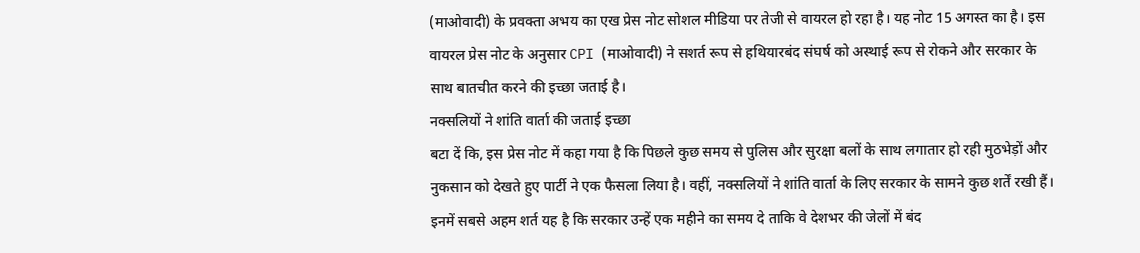(माओवादी) के प्रवक्ता अभय का एख प्रेस नोट सोशल मीडिया पर तेजी से वायरल हो रहा है। यह नोट 15 अगस्त का है। इस वायरल प्रेस नोट के अनुसार CPI (माओवादी) ने सशर्त रूप से हथियारबंद संघर्ष को अस्थाई रूप से रोकने और सरकार के साथ बातचीत करने की इच्छा जताई है।
नक्सलियों ने शांति वार्ता की जताई इच्छा
बटा दें कि, इस प्रेस नोट में कहा गया है कि पिछले कुछ समय से पुलिस और सुरक्षा बलों के साथ लगातार हो रही मुठभेड़ों और नुकसान को देखते हुए पार्टी ने एक फैसला लिया है। वहीं, नक्सलियों ने शांति वार्ता के लिए सरकार के सामने कुछ शर्तें रखी हैं। इनमें सबसे अहम शर्त यह है कि सरकार उन्हें एक महीने का समय दे ताकि वे देशभर की जेलों में बंद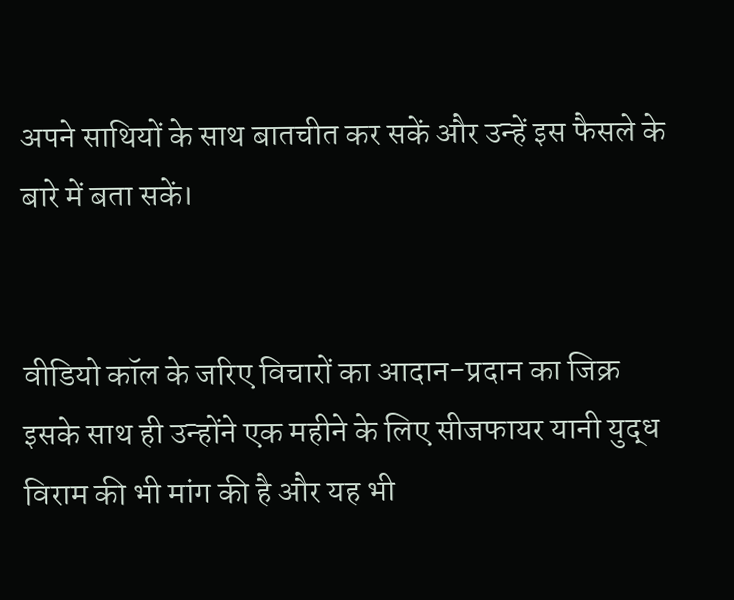अपने साथियों के साथ बातचीत कर सकें और उन्हें इस फैसले के बारे में बता सकें।


वीडियो कॉल के जरिए विचारों का आदान-प्रदान का जिक्र
इसके साथ ही उन्होंने एक महीने के लिए सीजफायर यानी युद्ध विराम की भी मांग की है और यह भी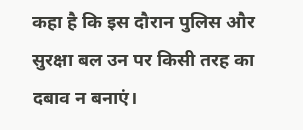कहा है कि इस दौरान पुलिस और सुरक्षा बल उन पर किसी तरह का दबाव न बनाएं।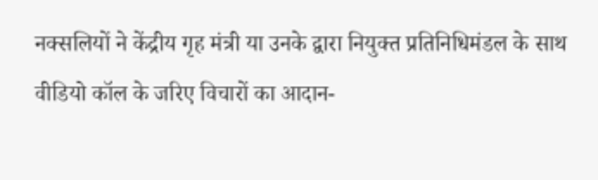नक्सलियों ने केंद्रीय गृह मंत्री या उनके द्वारा नियुक्त प्रतिनिधिमंडल के साथ वीडियो कॉल के जरिए विचारों का आदान-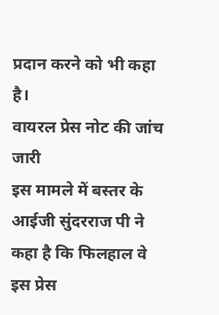प्रदान करने को भी कहा है।
वायरल प्रेस नोट की जांच जारी
इस मामले में बस्तर के आईजी सुंदरराज पी ने कहा है कि फिलहाल वे इस प्रेस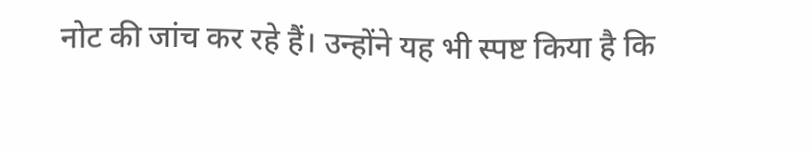नोट की जांच कर रहे हैं। उन्होंने यह भी स्पष्ट किया है कि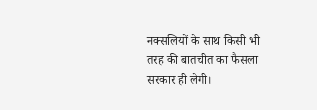नक्सलियों के साथ किसी भी तरह की बातचीत का फैसला सरकार ही लेगी।